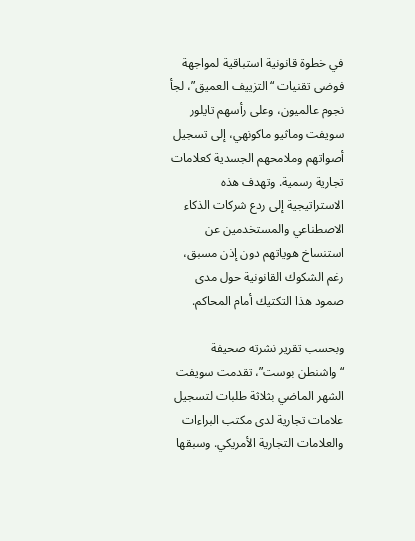في خطوة قانونية استباقية لمواجهة فوضى تقنيات “التزييف العميق”، لجأ نجوم عالميون، وعلى رأسهم تايلور سويفت وماثيو ماكونهي، إلى تسجيل أصواتهم وملامحهم الجسدية كعلامات تجارية رسمية. وتهدف هذه الاستراتيجية إلى ردع شركات الذكاء الاصطناعي والمستخدمين عن استنساخ هوياتهم دون إذن مسبق، رغم الشكوك القانونية حول مدى صمود هذا التكتيك أمام المحاكم.

وبحسب تقرير نشرته صحيفة “واشنطن بوست”، تقدمت سويفت الشهر الماضي بثلاثة طلبات لتسجيل علامات تجارية لدى مكتب البراءات والعلامات التجارية الأمريكي. وسبقها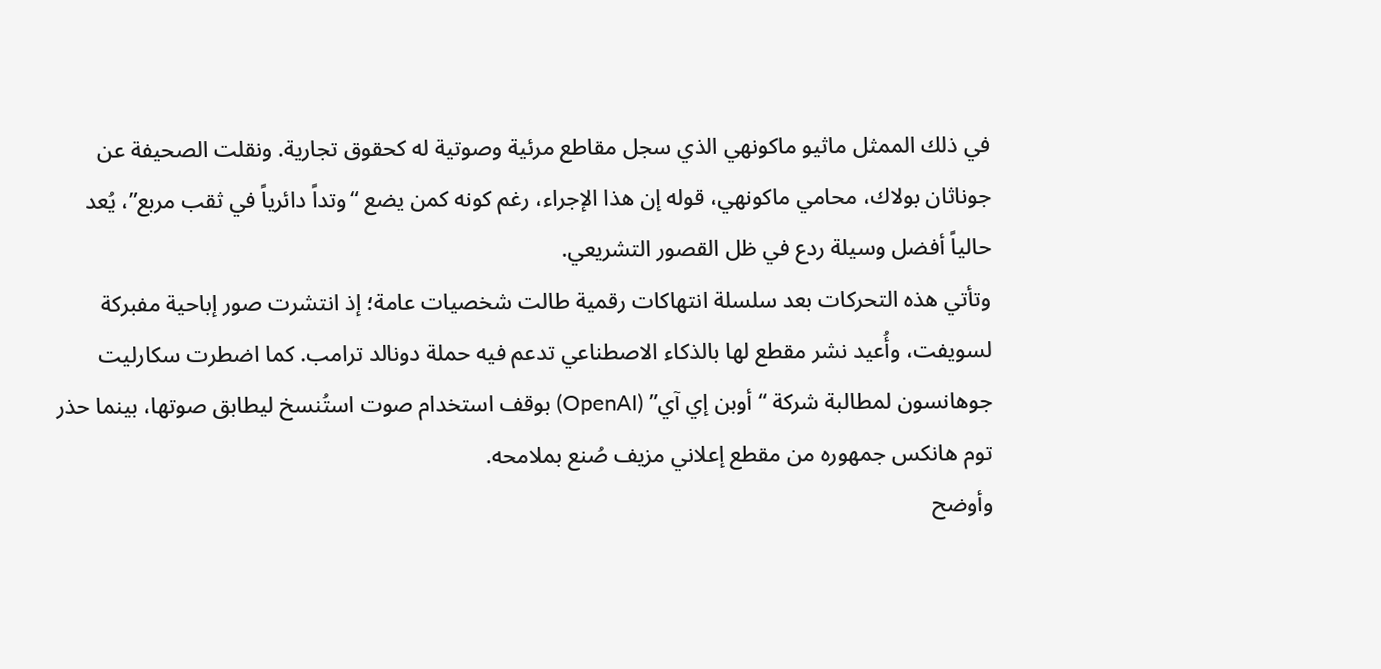في ذلك الممثل ماثيو ماكونهي الذي سجل مقاطع مرئية وصوتية له كحقوق تجارية. ونقلت الصحيفة عن جوناثان بولاك، محامي ماكونهي، قوله إن هذا الإجراء، رغم كونه كمن يضع “وتداً دائرياً في ثقب مربع”، يُعد حالياً أفضل وسيلة ردع في ظل القصور التشريعي.
وتأتي هذه التحركات بعد سلسلة انتهاكات رقمية طالت شخصيات عامة؛ إذ انتشرت صور إباحية مفبركة لسويفت، وأُعيد نشر مقطع لها بالذكاء الاصطناعي تدعم فيه حملة دونالد ترامب. كما اضطرت سكارليت جوهانسون لمطالبة شركة “أوبن إي آي” (OpenAI) بوقف استخدام صوت استُنسخ ليطابق صوتها، بينما حذر توم هانكس جمهوره من مقطع إعلاني مزيف صُنع بملامحه.
وأوضح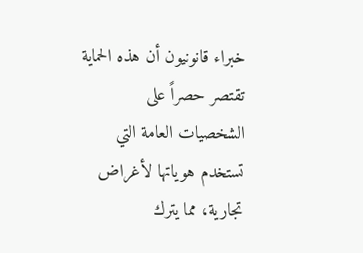خبراء قانونيون أن هذه الحماية تقتصر حصراً على الشخصيات العامة التي تستخدم هوياتها لأغراض تجارية، مما يترك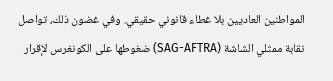المواطنين العاديين بلا غطاء قانوني حقيقي. وفي غضون ذلك، تواصل نقابة ممثلي الشاشة (SAG-AFTRA) ضغوطها على الكونغرس لإقرار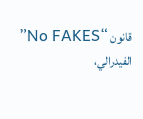قانون “No FAKES” الفيدرالي،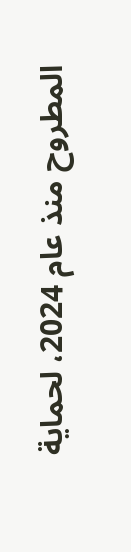المطروح منذ عام 2024، لحماية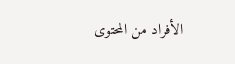الأفراد من المحتوى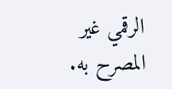الرقمي غير المصرح به.